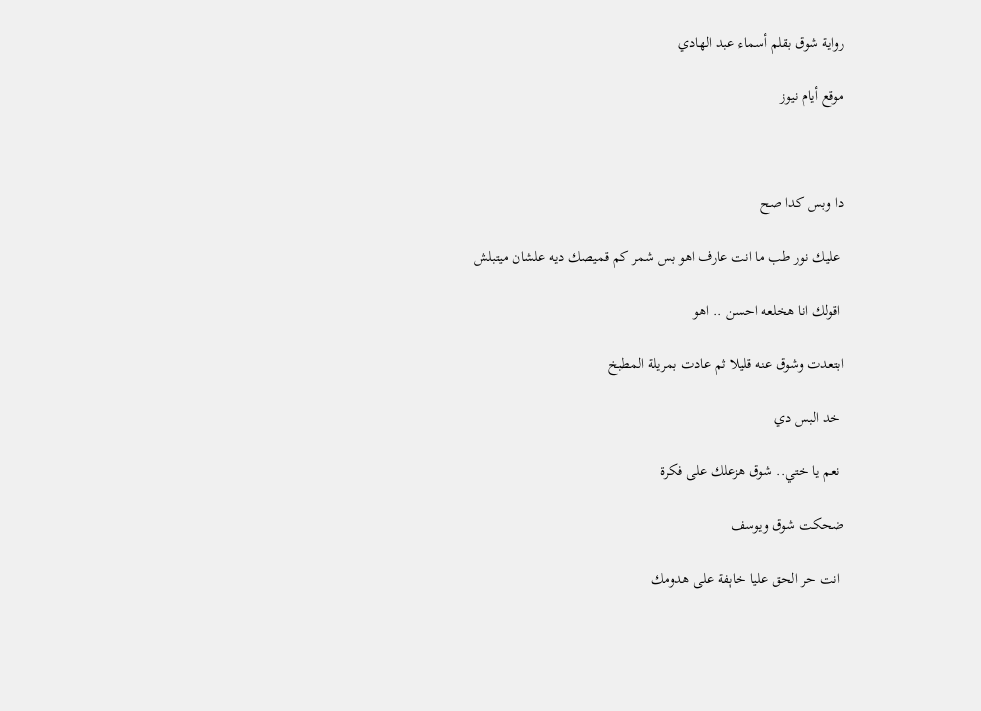رواية شوق بقلم أسماء عبد الهادي

موقع أيام نيوز



دا وبس كدا صح

 عليك نور طب ما انت عارف اهو بس شمر كم قميصك ديه علشان ميتبلش

 اقولك انا هخلعه احسن .. اهو

ابتعدت وشوق عنه قليلا ثم عادت بمريلة المطبخ

 خد البس دي

 نعم يا ختي.. شوق هزعلك على فكرة

ضحكت شوق ويوسف

 انت حر الحق عليا خاېفة على هدومك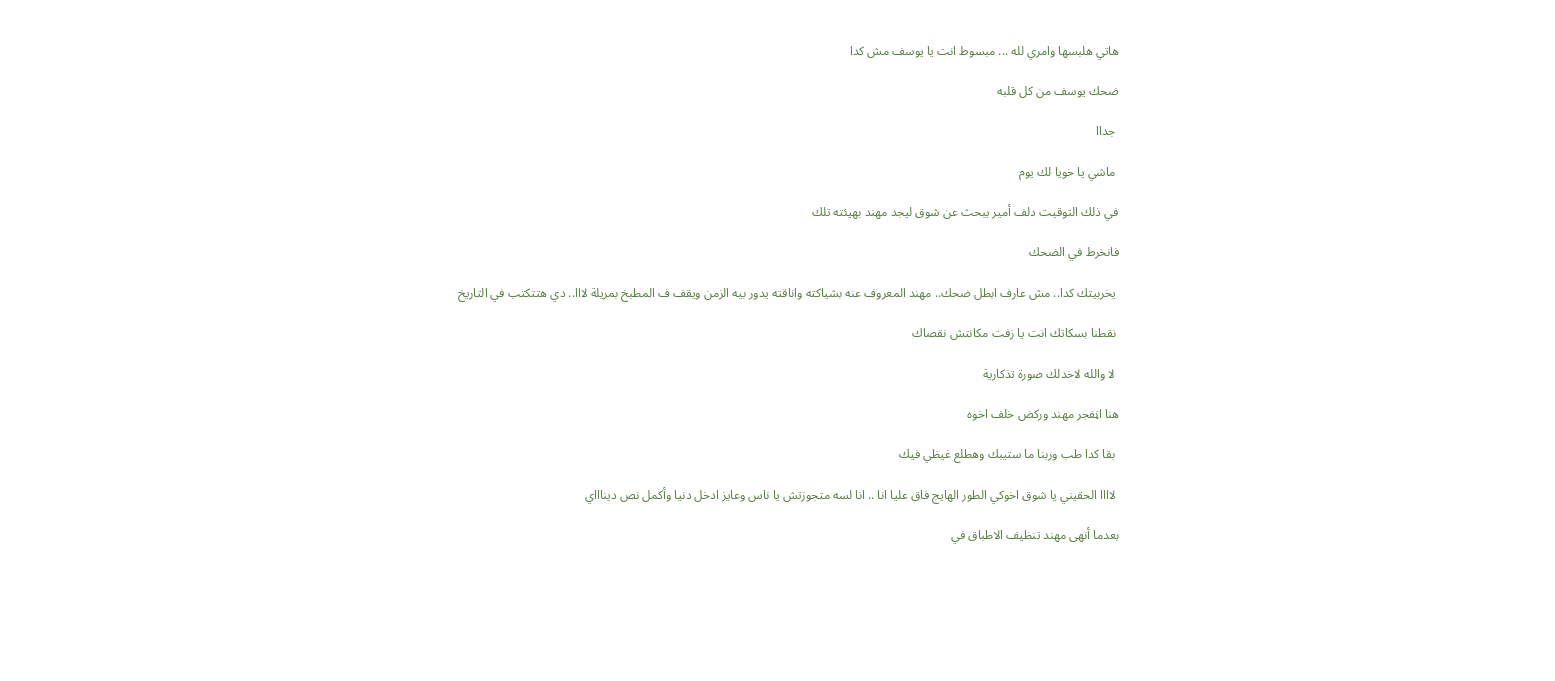هاتي هلبسها وامري لله ... مبسوط انت يا يوسف مش كدا

ضحك يوسف من كل قلبه

 جداا

 ماشي يا خويا لك يوم

في ذلك التوقيت دلف أمير يبحث عن شوق ليجد مهند بهيئته تلك

فانخرط في الضحك

 يخربيتك كدا.. مش عارف ابطل ضحك.. مهند المعروف عنه بشياكته واناقته يدور بيه الزمن ويقف ف المطبخ بمريلة لااا.. دي هتتكتب في التاريخ

 نقطنا بسكاتك انت يا زفت مكانتش نقصاك

 لا والله لاخدلك صورة تذكارية

هنا اڼفجر مهند وركض خلف اخوه

 بقا كدا طب وربنا ما ستيبك وهطلع غيظي فيك

 لاااا الحقيني يا شوق اخوكي الطور الهايج فاق عليا انا .. انا لسه متجوزتش يا ناس وعايز ادخل دنيا وأكمل نص ديناااي

بعدما أنهى مهند تنظيف الاطباق في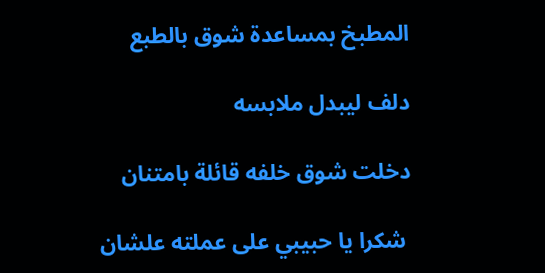المطبخ بمساعدة شوق بالطبع

دلف ليبدل ملابسه

دخلت شوق خلفه قائلة بامتنان

 شكرا يا حبيبي على عملته علشان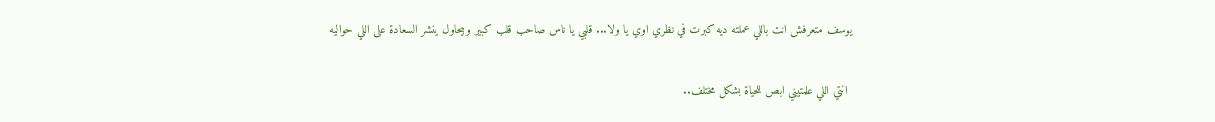يوسف متعرفش انت باللي عملته ديه كبرت في نظري اوي يا ولا... قلبي يا ناس صاحب قلب كبير وبيحاول ينشر السعادة على اللي حواليه

 انتي اللي علمتيني ابص للحياة بشكل مختلف..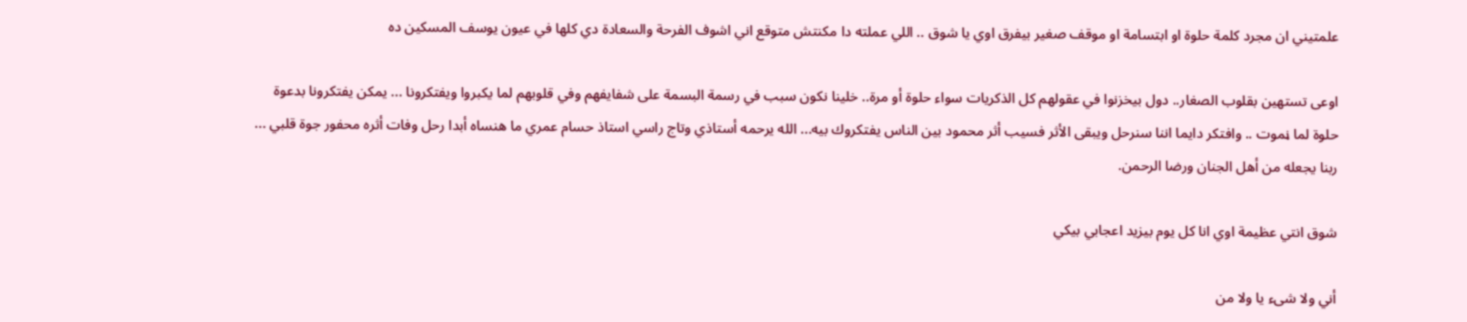علمتيني ان مجرد كلمة حلوة او ابتسامة او موقف صغير بيفرق اوي يا شوق .. اللي عملته دا مكنتش متوقع اني اشوف الفرحة والسعادة دي كلها في عيون يوسف المسكين ده

اوعى تستهين بقلوب الصغار.. دول بيخزنوا في عقولهم كل الذكريات سواء حلوة أو مرة.. خلينا نكون سبب في رسمة البسمة على شفايفهم وفي قلوبهم لما يكبروا ويفتكرونا ... يمكن يفتكرونا بدعوة حلوة لما ڼموت .. وافتكر دايما اننا سنرحل ويبقى الأثر فسيب أثر محمود بين الناس يفتكروك بيه... الله يرحمه أستاذي وتاج راسي استاذ حسام عمري ما هنساه أبدا رحل وفات أثره محفور جوة قلبي ... ربنا يجعله من أهل الجنان ورضا الرحمن.

شوق انتي عظيمة اوي انا كل يوم بيزيد اعجابي بيكي

أني ولا شىء يا ولا من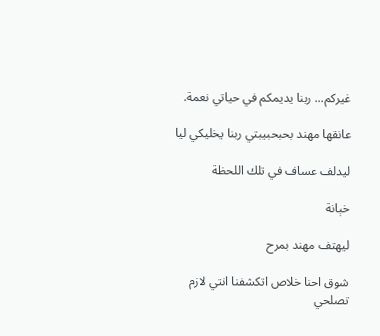غيركم... ربنا يديمكم في حياتي نعمة.

عانقها مهند بحبحبيبتي ربنا يخليكي ليا

ليدلف عساف في تلك اللحظة

خېانة

ليهتف مهند بمرح

شوق احنا خلاص اتكشفنا انتي لازم تصلحي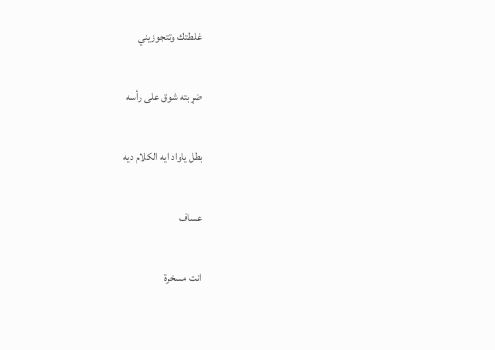غلطتك وتتجوزيني

ضړبته شوق على رأسه

بطل ياواد ايه الكلام ديه

عساف

انت مسخرة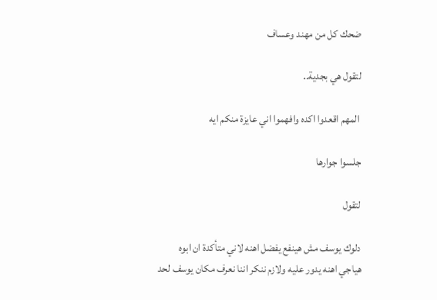ضحك كل من مهند وعساف

لتقول هي بجدية..

 المهم اقعدوا اكده وافهموا اني عايزة منكم ايه

جلسوا جوارها

لتقول

دلوك يوسف مش هينفع يفضل اهنه لاني متأكدة ان ابوه هياجي اهنه يدور عليه ولازم ننكر اننا نعرف مكان يوسف لحد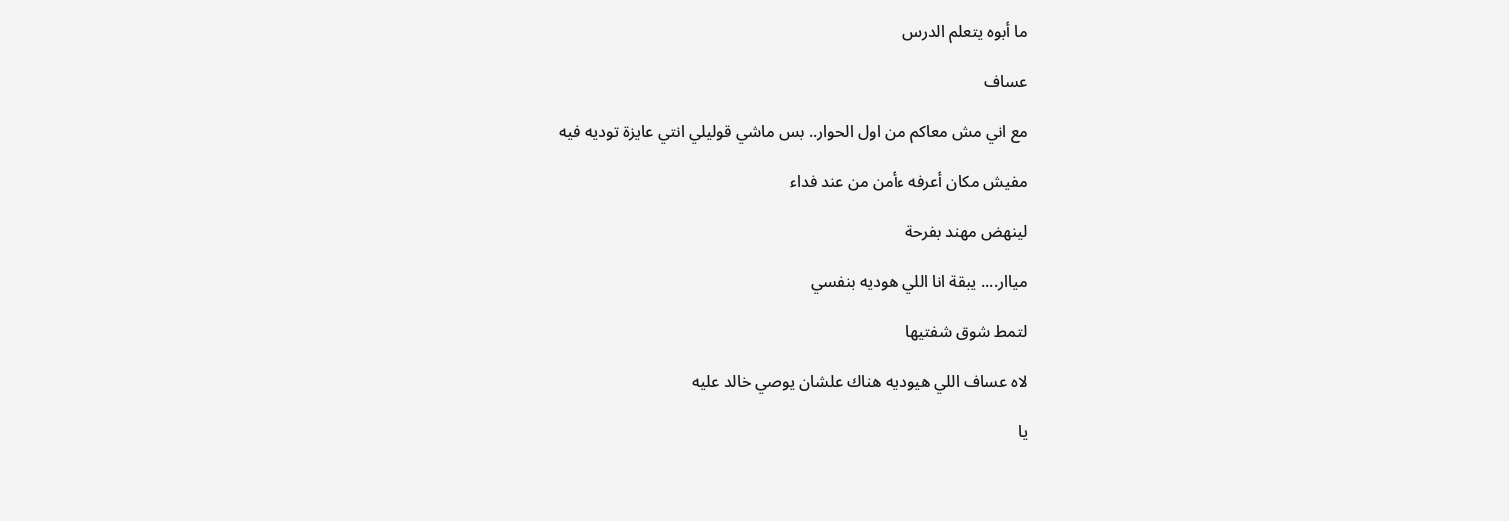ما أبوه يتعلم الدرس

عساف

مع اني مش معاكم من اول الحوار.. بس ماشي قوليلي انتي عايزة توديه فيه

مفيش مكان أعرفه ءأمن من عند فداء

لينهض مهند بفرحة

مياار.... يبقة انا اللي هوديه بنفسي

لتمط شوق شفتيها

لاه عساف اللي هيوديه هناك علشان يوصي خالد عليه

يا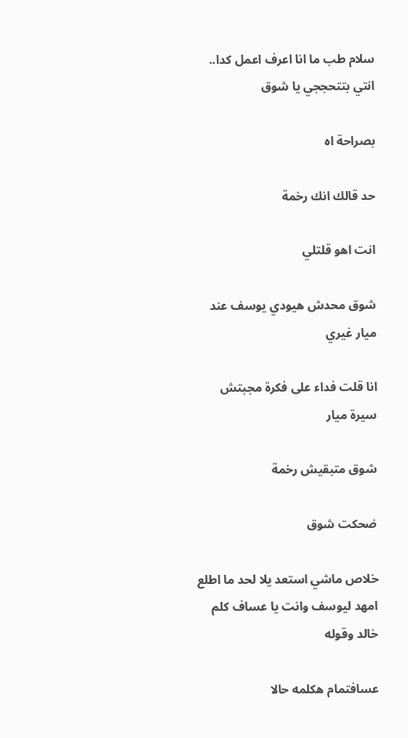سلام طب ما انا اعرف اعمل كدا.. انتي بتتحججي يا شوق

بصراحة اه

حد قالك انك رخمة

انت اهو قلتلي

شوق محدش هيودي يوسف عند ميار غيري

انا قلت فداء على فكرة مجبتش سيرة ميار

شوق متبقيش رخمة

ضحكت شوق

خلاص ماشي استعد يلا لحد ما اطلع امهد ليوسف وانت يا عساف كلم خالد وقوله

عسافتمام هكلمه حالا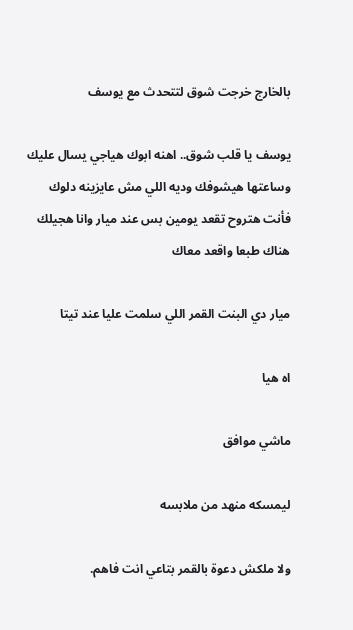بالخارج خرجت شوق لتتحدث مع يوسف

يوسف يا قلب شوق.. اهنه ابوك هياجي يسال عليك وساعتها هيشوفك وديه اللي مش عايزينه دلوك فأنت هتروح تقعد يومين بس عند ميار وانا هجيلك هناك طبعا واقعد معاك

ميار دي البنت القمر اللي سلمت عليا عند تيتا

اه هيا

ماشي موافق

ليمسكه منهد من ملابسه

ولا ملكش دعوة بالقمر بتاعي انت فاهم.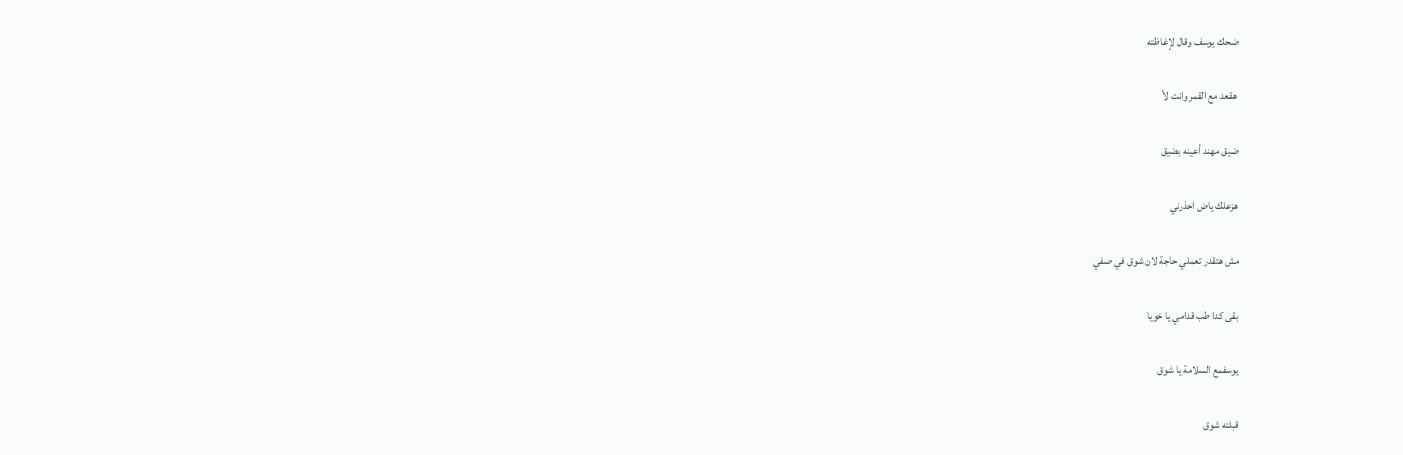ضحك يوسف وقال لإغاظته

 هقعد مع القمر وانت لأ

ضيق مهند أعينه بضيق

هزعلك ياض احذرني

مش هتقدر تعملي حاجة لان شوق في صفي

بقى كدا طب قدامي يا خويا

يوسفمع السلامة يا شوق

قبلته شوق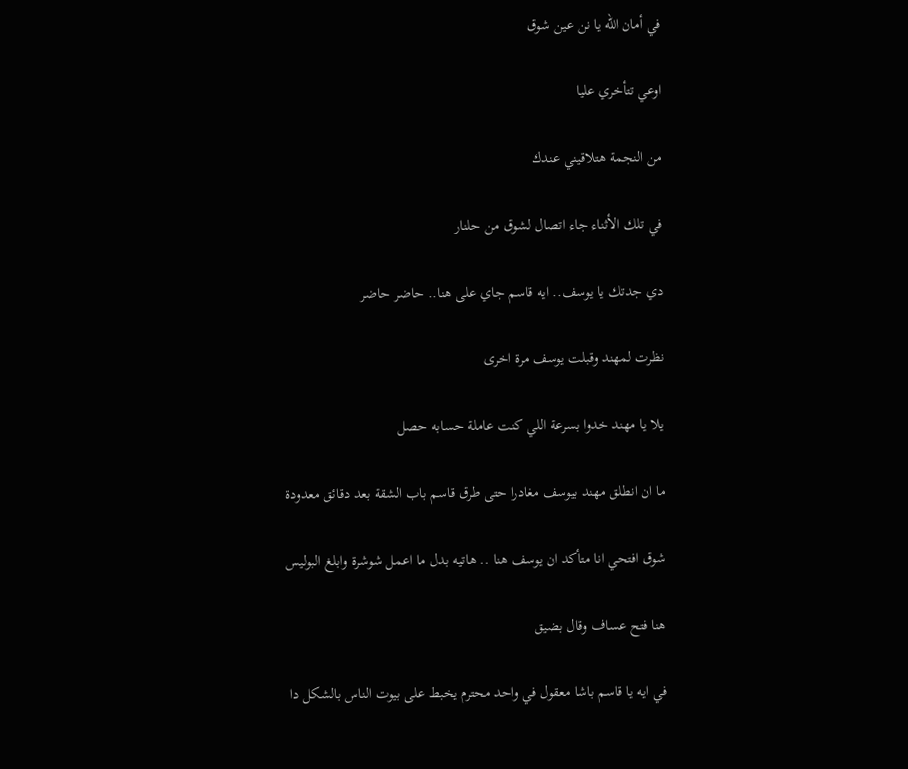في أمان الله يا نن عين شوق

اوعي تتأخري عليا

من النجمة هتلاقيني عندك

في تلك الأثناء جاء اتصال لشوق من حلنار

دي جدتك يا يوسف.. ايه قاسم جاي على هنا.. حاضر حاضر

نظرت لمهند وقبلت يوسف مرة اخرى

يلا يا مهند خدوا بسرعة اللي كنت عاملة حسابه حصل

ما ان انطلق مهند بيوسف مغادرا حتى طرق قاسم باب الشقة بعد دقائق معدودة

شوق افتحي انا متأكد ان يوسف هنا .. هاتيه بدل ما اعمل شوشرة وابلغ البوليس

هنا فتح عساف وقال بضيق

في ايه يا قاسم باشا معقول في واحد محترم يخبط على بيوت الناس بالشكل دا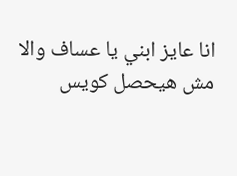انا عايز ابني يا عساف والا مش هيحصل كويس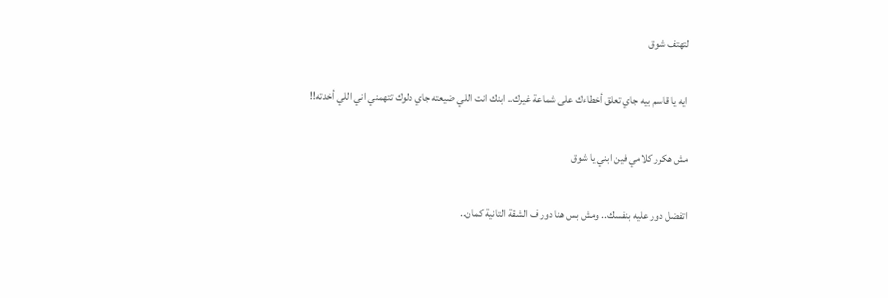لتهتف شوق

 ايه يا قاسم بيه جاي تعلق أخطاءك على شماعة غيرك.. ابنك انت اللي ضيعته جاي دلوك تتهمني اني اللي أخدته!!

مش هكرر كلامي فين ابني يا شوق

اتفضل دور عليه بنفسك.. ومش بس هنا دور ف الشقة التانية كمان..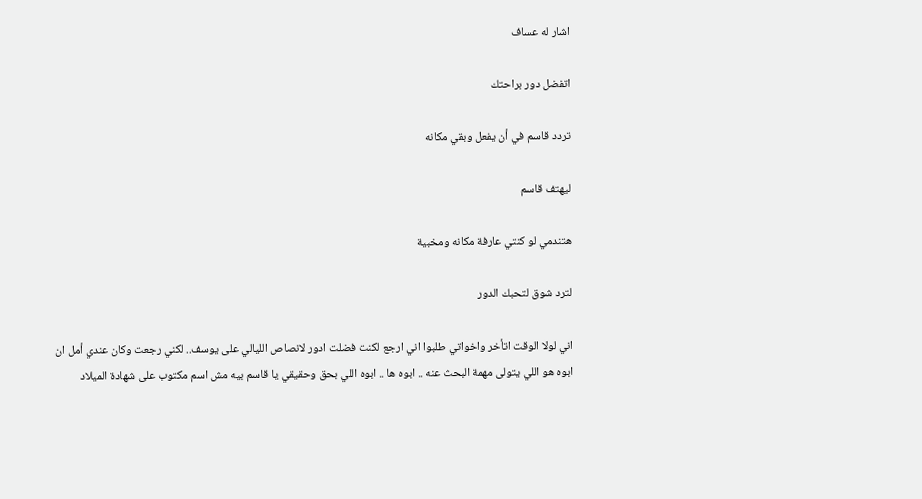اشار له عساف

اتفضل دور براحتك

تردد قاسم في أن يفعل وبقي مكانه

ليهتف قاسم

هتندمي لو كنتي عارفة مكانه ومخبية

لترد شوق لتحبك الدور

اني لولا الوقت اتأخر واخواتي طلبوا اني ارجع لكنت فضلت ادور لانصاص الليالي على يوسف.. لكني رجعت وكان عندي أمل ان ابوه هو اللي يتولى مهمة البحث عنه .. ابوه ها .. ابوه اللي بحق وحقيقي يا قاسم بيه مش اسم مكتوب على شهادة الميلاد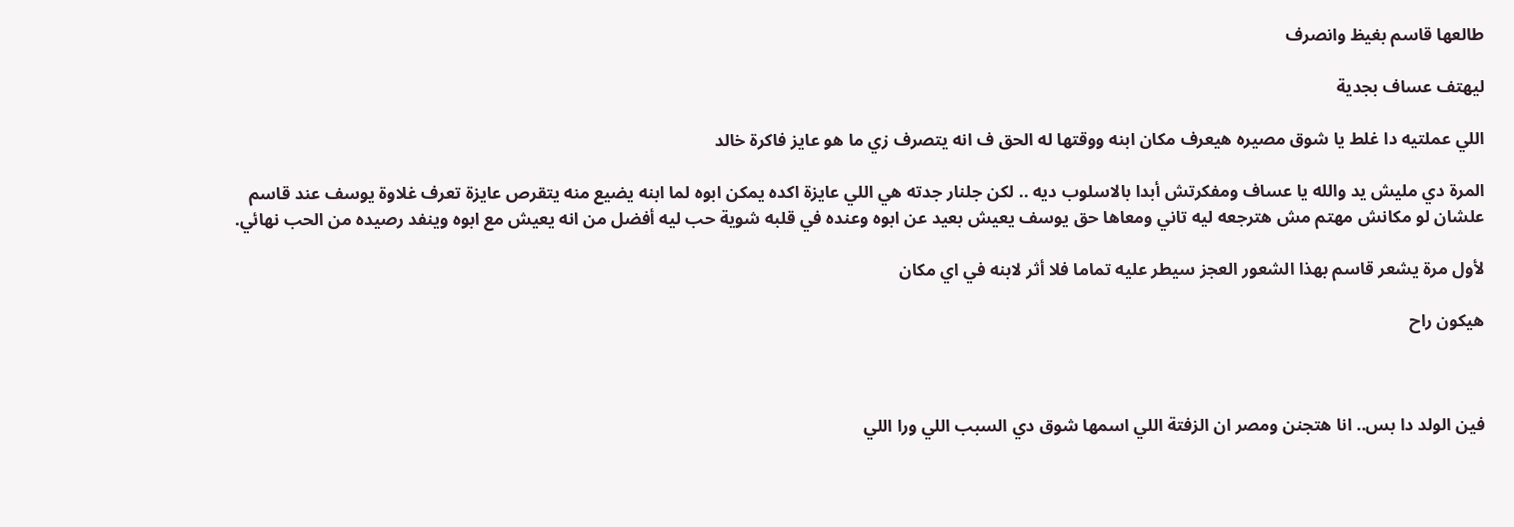طالعها قاسم بغيظ وانصرف

ليهتف عساف بجدية

اللي عملتيه دا غلط يا شوق مصيره هيعرف مكان ابنه ووقتها له الحق ف انه يتصرف زي ما هو عايز فاكرة خالد

المرة دي مليش يد والله يا عساف ومفكرتش أبدا بالاسلوب ديه .. لكن جلنار جدته هي اللي عايزة اكده يمكن ابوه لما ابنه يضيع منه يتقرص عايزة تعرف غلاوة يوسف عند قاسم علشان لو مكانش مهتم مش هترجعه ليه تاني ومعاها حق يوسف يعيش بعيد عن ابوه وعنده في قلبه شوية حب ليه أفضل من انه يعيش مع ابوه وينفد رصيده من الحب نهائي.

لأول مرة يشعر قاسم بهذا الشعور العجز سيطر عليه تماما فلا أثر لابنه في اي مكان

هيكون راح



فين الولد دا بس.. انا هتجنن ومصر ان الزفتة اللي اسمها شوق دي السبب اللي ورا اللي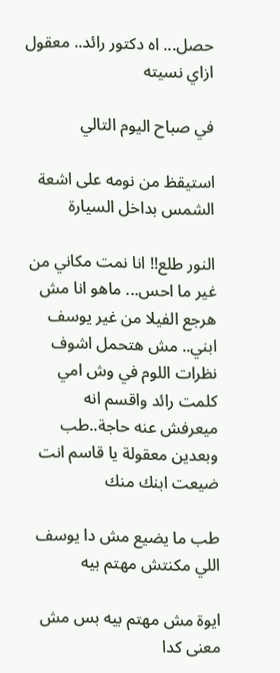حصل... اه دكتور رائد.. معقول ازاي نسيته

في صباح اليوم التالي

استيقظ من نومه على اشعة الشمس بداخل السيارة

النور طلع!! انا نمت مكاني من غير ما احس... ماهو انا مش هرجع الفيلا من غير يوسف ابني.. مش هتحمل اشوف نظرات اللوم في وش امي كلمت رائد واقسم انه ميعرفش عنه حاجة..طب وبعدين معقولة يا قاسم انت ضيعت ابنك منك

طب ما يضيع مش دا يوسف اللي مكنتش مهتم بيه

ايوة مش مهتم بيه بس مش معنى كدا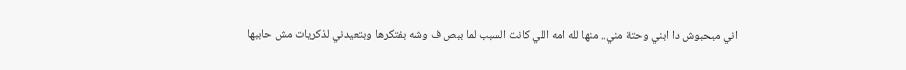اني مبحبوش دا ابني وحتة مني.. منها لله امه اللي كانت السبب لما ببص ف وشه بفتكرها وبتعيدني لذكريات مش حاببها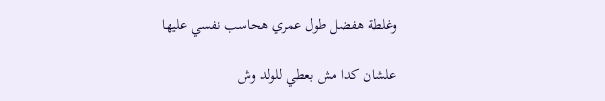وغلطة هفضل طول عمري هحاسب نفسي عليها

علشان كدا مش بعطي للولد وش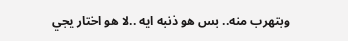وبتهرب منه.. بس هو ذنبه ايه ..لا هو اختار يجي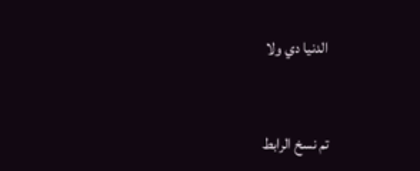الدنيا دي ولا



تم نسخ الرابط